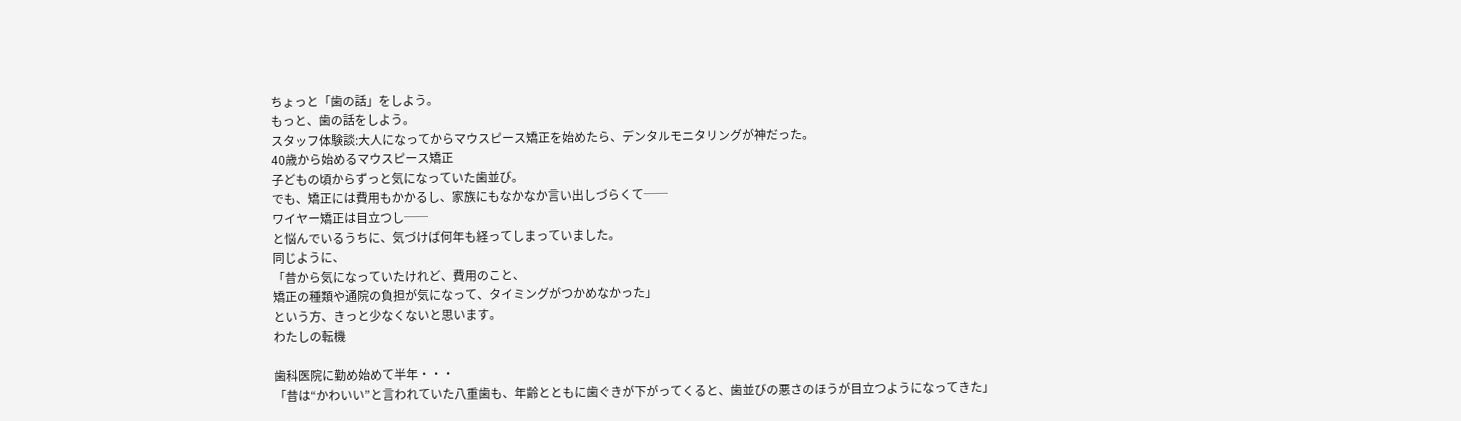ちょっと「歯の話」をしよう。
もっと、歯の話をしよう。
スタッフ体験談:大人になってからマウスピース矯正を始めたら、デンタルモニタリングが神だった。
40歳から始めるマウスピース矯正
子どもの頃からずっと気になっていた歯並び。
でも、矯正には費用もかかるし、家族にもなかなか言い出しづらくて──
ワイヤー矯正は目立つし──
と悩んでいるうちに、気づけば何年も経ってしまっていました。
同じように、
「昔から気になっていたけれど、費用のこと、
矯正の種類や通院の負担が気になって、タイミングがつかめなかった」
という方、きっと少なくないと思います。
わたしの転機

歯科医院に勤め始めて半年・・・
「昔は“かわいい”と言われていた八重歯も、年齢とともに歯ぐきが下がってくると、歯並びの悪さのほうが目立つようになってきた」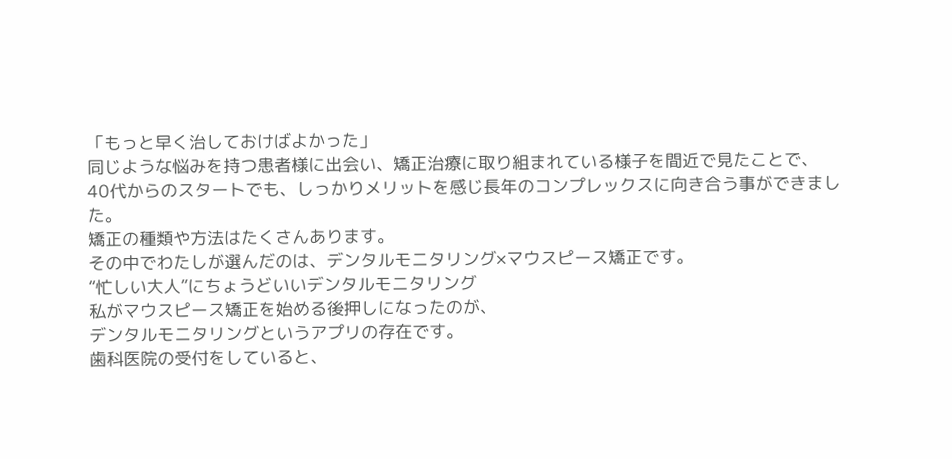「もっと早く治しておけばよかった」
同じような悩みを持つ患者様に出会い、矯正治療に取り組まれている様子を間近で見たことで、
40代からのスタートでも、しっかりメリットを感じ長年のコンプレックスに向き合う事ができました。
矯正の種類や方法はたくさんあります。
その中でわたしが選んだのは、デンタルモニタリング×マウスピース矯正です。
“忙しい大人”にちょうどいいデンタルモニタリング
私がマウスピース矯正を始める後押しになったのが、
デンタルモニタリングというアプリの存在です。
歯科医院の受付をしていると、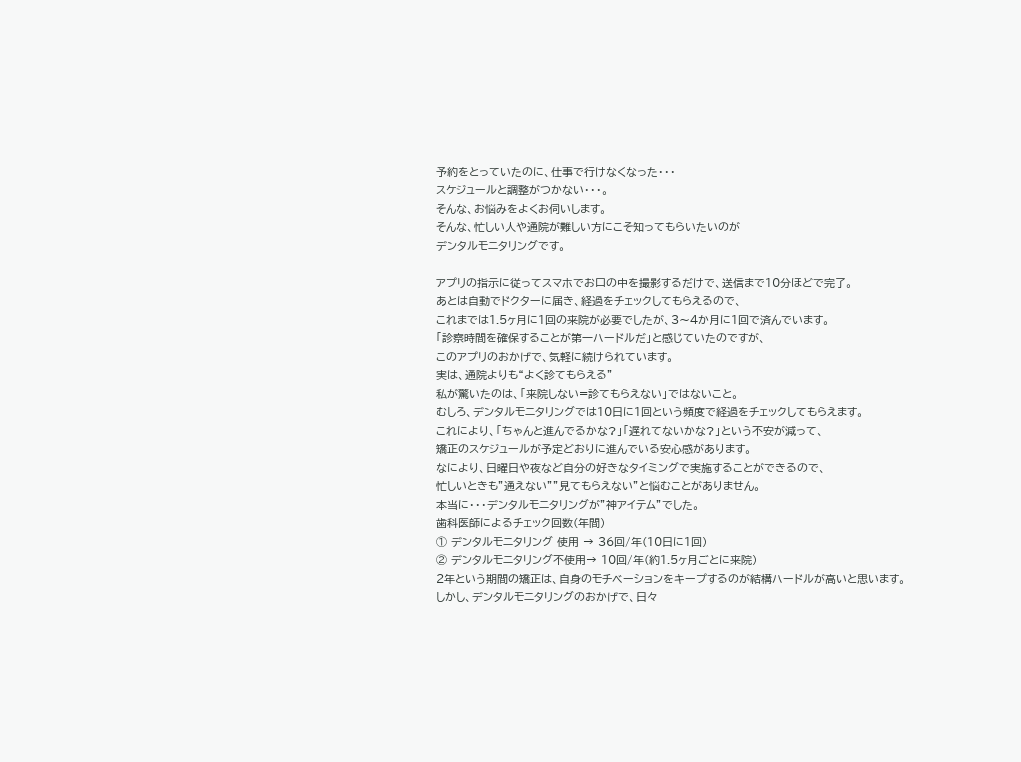予約をとっていたのに、仕事で行けなくなった・・・
スケジュールと調整がつかない・・・。
そんな、お悩みをよくお伺いします。
そんな、忙しい人や通院が難しい方にこそ知ってもらいたいのが
デンタルモニタリングです。

アプリの指示に従ってスマホでお口の中を撮影するだけで、送信まで10分ほどで完了。
あとは自動でドクターに届き、経過をチェックしてもらえるので、
これまでは1.5ヶ月に1回の来院が必要でしたが、3〜4か月に1回で済んでいます。
「診察時間を確保することが第一ハードルだ」と感じていたのですが、
このアプリのおかげで、気軽に続けられています。
実は、通院よりも“よく診てもらえる”
私が驚いたのは、「来院しない=診てもらえない」ではないこと。
むしろ、デンタルモニタリングでは10日に1回という頻度で経過をチェックしてもらえます。
これにより、「ちゃんと進んでるかな?」「遅れてないかな?」という不安が減って、
矯正のスケジュールが予定どおりに進んでいる安心感があります。
なにより、日曜日や夜など自分の好きなタイミングで実施することができるので、
忙しいときも”通えない””見てもらえない”と悩むことがありません。
本当に・・・デンタルモニタリングが”神アイテム”でした。
歯科医師によるチェック回数(年間)
① デンタルモニタリング 使用 → 36回/年(10日に1回)
② デンタルモニタリング不使用→ 10回/年(約1.5ヶ月ごとに来院)
2年という期間の矯正は、自身のモチベーションをキープするのが結構ハードルが高いと思います。
しかし、デンタルモニタリングのおかげで、日々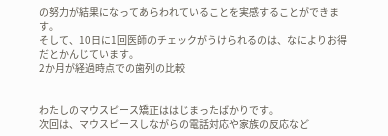の努力が結果になってあらわれていることを実感することができます。
そして、10日に1回医師のチェックがうけられるのは、なによりお得だとかんじています。
2か月が経過時点での歯列の比較


わたしのマウスピース矯正ははじまったばかりです。
次回は、マウスピースしながらの電話対応や家族の反応など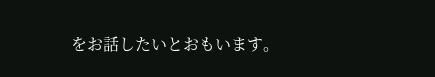をお話したいとおもいます。